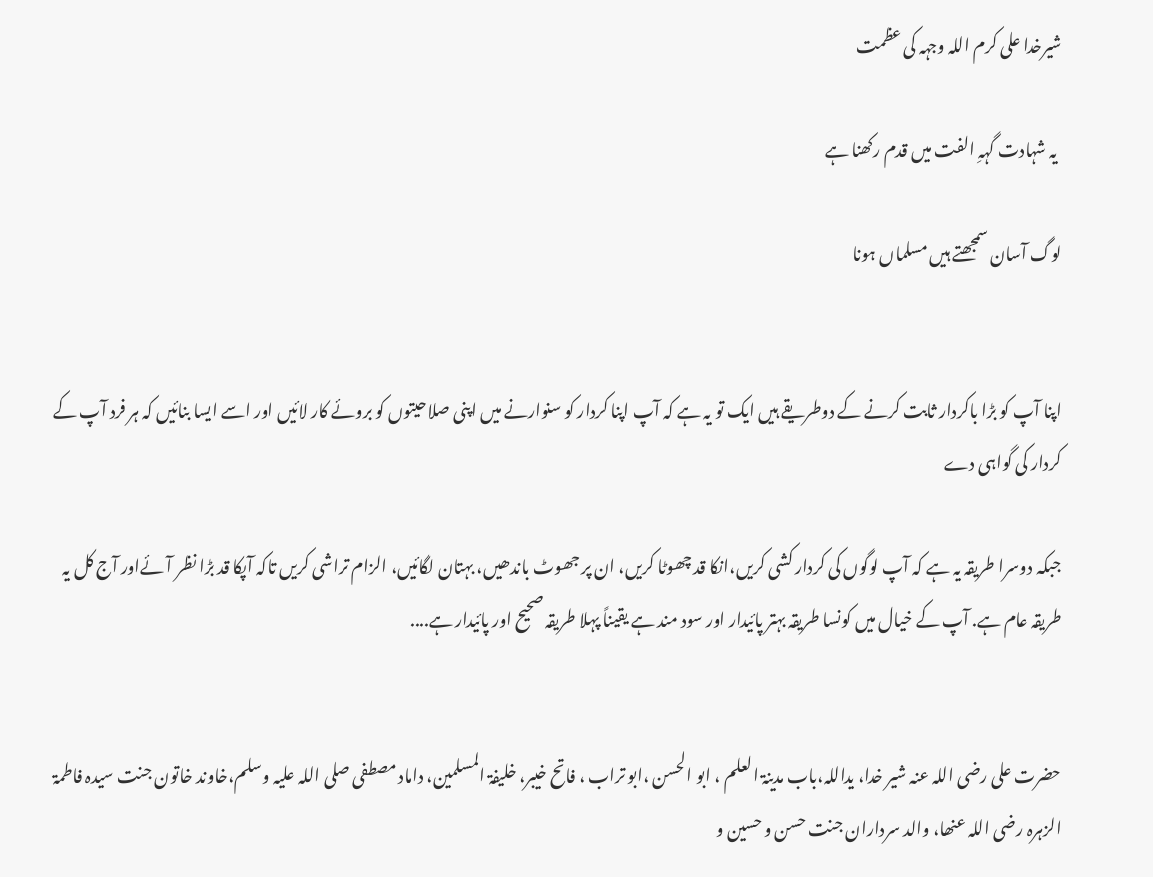شیرخدا علی کرم اللہ وجہہ کی عظمت

 یہ شہادت گہہِ الفت میں قدم رکھنا ہے

لوگ آسان سمجھتے ہیں مسلماں ہونا


اپنا آپ کو بڑا باکردار ثابت کرنے کے دوطریقے ہیں ایک تو یہ ہے کہ آپ اپنا کردار کو سنوارنے میں اپنی صلاحیتوں کو بروئے کار لائیں اور اسے ایسا بنائیں کہ ہر فرد آپ کے کردار کی گواہی دے

جبکہ دوسرا طریقہ یہ ہے کہ آپ لوگوں کی کردار کشی کریں،انکا قد چھوٹا کریں، ان پر جھوٹ باندھیں، بہتان لگائیں، الزام تراشی کریں تاکہ آپکا قد بڑا نظر آئےاور آج کل یہ طریقہ عام ہے. آپ کے خیال میں کونسا طریقہ بہتر پائیدار اور سود مند ہے یقیناً پہلا طریقہ صحیح اور پائیدار ہے....


حضرت علی رضی اللہ عنہ شیر خدا، یداللہ،باب مدینۃ العلم ، ابو الحسن ،ابو تراب ، فاتح خیبر، خلیفۃ المسلمین، داماد مصطفی صلی اللہ علیہ وسلم،خاوند خاتون جنت سیدہ فاطمۃ الزہرہ رضی اللہ عنھا، والد سرداران جنت حسن و حسین و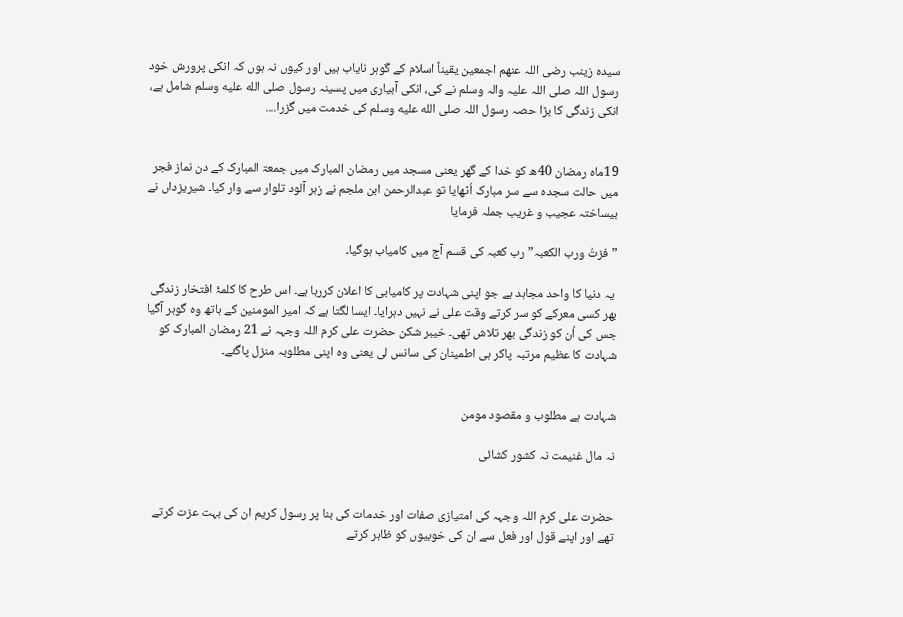سیدہ زینب رضی اللہ عنھم اجمعین یقیناً اسلام کے گوہر نایاب ہیں اور کیوں نہ ہوں کہ انکی پرورش خود رسول اللہ صلی اللہ علیہ والہ وسلم نے کی، انکی آبیاری میں پسینہ رسول صلى الله عليه وسلم شامل ہے، انکی زندگی کا بڑا حصہ رسول اللہ صلى الله عليه وسلم کی خدمت میں گزرا....


19ماہ رمضان 40ھ کو خدا کے گھر یعنی مسجد میں رمضان المبارک میں جمعۃ المبارک کے دن نماز فجر میں حالت سجدہ سے سر مبارک اُٹھایا تو عبدالرحمن ابن ملجم نے زہر آلود تلوار سے وار کیا۔ شیریزداں نے بیساختہ عجیب و غریب جملہ فرمایا

”فزتُ ورب الکعبہ” رب کعبہ کی قسم آج میں کامیاب ہوگیا۔

 یہ دنیا کا واحد مجاہد ہے جو اپنی شہادت پر کامیابی کا اعلان کررہا ہے۔ اس طرح کا کلمۂ افتخار زندگی بھر کسی معرکے کو سر کرتے وقت علی نے نہیں دہرایا۔ ایسا لگتا ہے کہ امیر المومنین کے ہاتھ وہ گوہر آگیا جس کی اُن کو زندگی بھر تلاش تھی۔ خیبر شکن حضرت علی کرم اللہ وجہہ نے 21 رمضان المبارک کو شہادت کا عظیم مرتبہ پاکر ہی اطمینان کی سانس لی یعنی وہ اپنی مطلوبہ منزل پاگئے۔


شہادت ہے مطلوب و مقصود مومن

نہ مال غنیمت نہ کشور کشائی


حضرت علی کرم اللہ وجہہ کی امتیازی صفات اور خدمات کی بنا پر رسول کریم ان کی بہت عزت کرتے تھے اور اپنے قول اور فعل سے ان کی خوبیوں کو ظاہر کرتے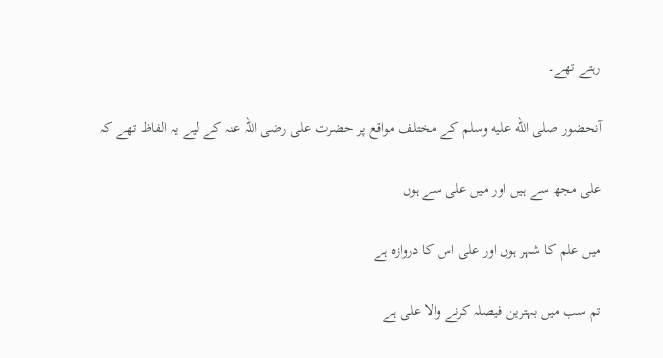رہتے تھے۔

آنحضور صلى الله عليه وسلم کے مختلف مواقع پر حضرت علی رضی اللہ عنہ کے لیے یہ الفاظ تھے کہ

علی مجھ سے ہیں اور میں علی سے ہوں

میں علم کا شہر ہوں اور علی اس کا دروازہ ہے

تم سب میں بہترین فیصلہ کرنے والا علی ہے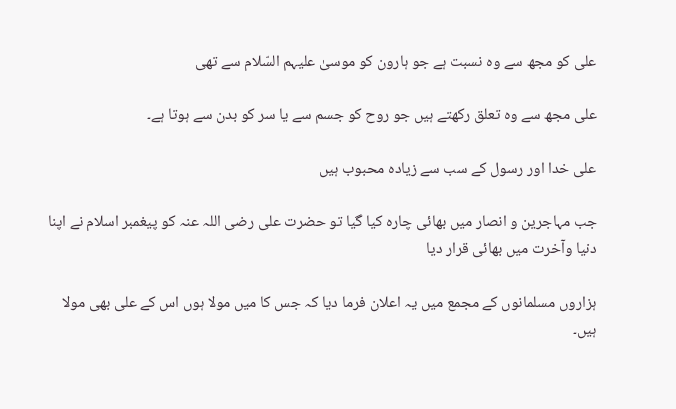علی کو مجھ سے وہ نسبت ہے جو ہارون کو موسیٰ علیہم السّلام سے تھی

علی مجھ سے وہ تعلق رکھتے ہیں جو روح کو جسم سے یا سر کو بدن سے ہوتا ہے۔

علی خدا اور رسول کے سب سے زیادہ محبوب ہیں

جب مہاجرین و انصار میں بھائی چارہ کیا گیا تو حضرت علی رضی اللہ عنہ کو پیغمبر اسلام نے اپنا دنیا وآخرت میں بھائی قرار دیا

ہزاروں مسلمانوں کے مجمع میں یہ اعلان فرما دیا کہ جس کا میں مولا ہوں اس کے علی بھی مولا ہیں۔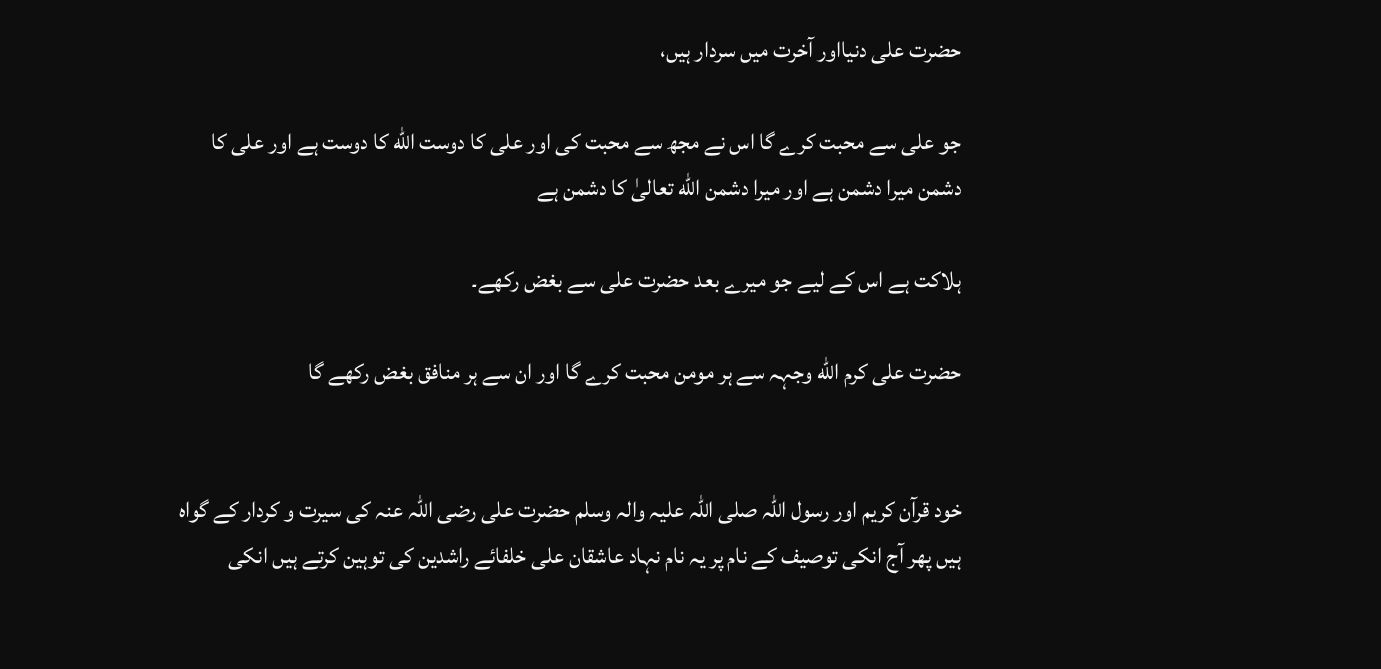حضرت علی دنیااور آخرت میں سردار ہیں،

جو علی سے محبت کرے گا اس نے مجھ سے محبت کی اور علی کا دوست الله کا دوست ہے اور علی کا دشمن میرا دشمن ہے اور میرا دشمن الله تعالیٰ کا دشمن ہے

ہلاکت ہے اس کے لیے جو میرے بعد حضرت علی سے بغض رکھے۔

حضرت علی کرم الله وجہہ سے ہر مومن محبت کرے گا اور ان سے ہر منافق بغض رکھے گا


خود قرآن کریم اور رسول اللہ صلی اللہ علیہ والہ وسلم حضرت علی رضی اللہ عنہ کی سیرت و کردار کے گواہ ہیں پھر آج انکی توصیف کے نام پر یہ نام نہاد عاشقان علی خلفائے راشدین کی توہین کرتے ہیں انکی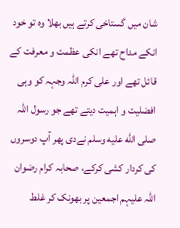شان میں گستاخی کرتے ہیں بھلا وہ تو خود انکے مداح تھے انکی عظمت و معرفت کے قائل تھے اور علی کرم اللہ وجہہ کو وہی افضلیت و اہمیت دیتے تھے جو رسول اللہ صلى الله عليه وسلم نےدی پھر آپ دوسروں کی کردار کشی کرکے، صحابہ کرام رضوان اللہ علیہم اجمعین پر بھونک کر غلط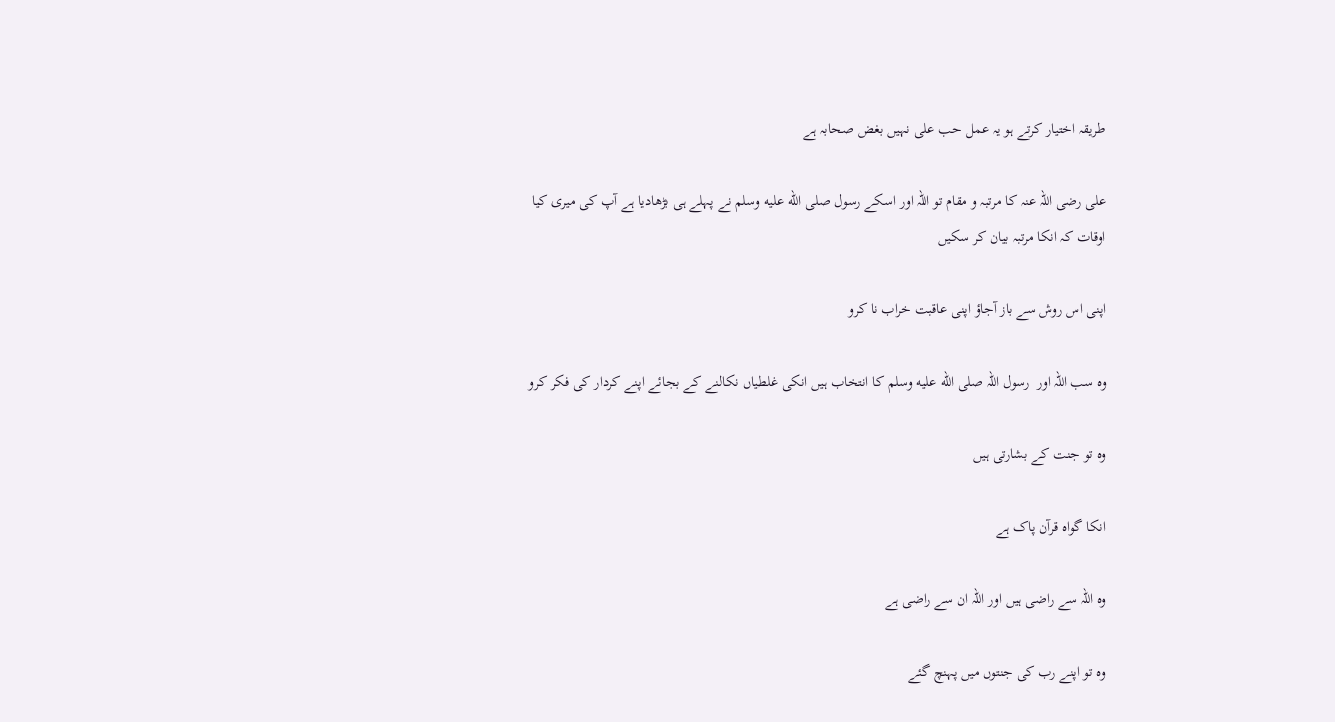طریقہ اختیار کرتے ہو یہ عمل حب علی نہیں بغض صحابہ ہے

علی رضی اللہ عنہ کا مرتبہ و مقام تو اللہ اور اسکے رسول صلى الله عليه وسلم نے پہلے ہی بڑھادیا ہے آپ کی میری کیا اوقات کہ انکا مرتبہ بیان کر سکیں

اپنی اس روش سے باز آجاؤ اپنی عاقبت خراب نا کرو

وہ سب اللہ اور  رسول اللہ صلى الله عليه وسلم کا انتخاب ہیں انکی غلطیاں نکالنے کے بجائے اپنے کردار کی فکر کرو

وہ تو جنت کے بشارتی ہیں

انکا گواہ قرآن پاک ہے

وہ اللہ سے راضی ہیں اور اللہ ان سے راضی ہے

وہ تو اپنے رب کی جنتوں میں پہنچ گئے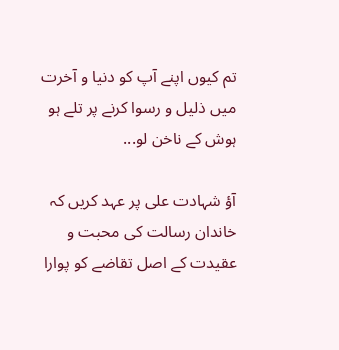تم کیوں اپنے آپ کو دنیا و آخرت میں ذلیل و رسوا کرنے پر تلے ہو ہوش کے ناخن لو...

آؤ شہادت علی پر عہد کریں کہ خاندان رسالت کی محبت و عقیدت کے اصل تقاضے کو پوارا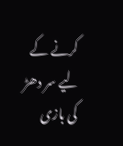کرنے کے لیے سر دھڑ کی بازی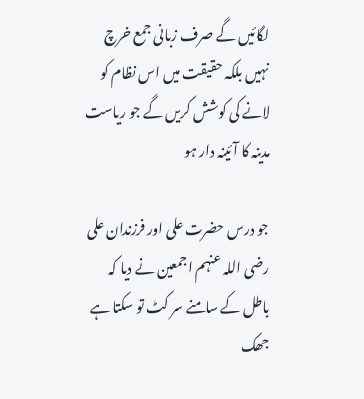لگائیں گے صرف زبانی جمع خرچ نہیں بلکہ حقیقت میں اس نظام کو لانے کی کوشش کریں گے جو ریاست مدینہ کا آئینہ دار ہو

جو درس حضرت علی اور فرزندان علی رضی اللہ عنہم اجمعین نے دیا کہ باطل کے سامنے سر کٹ تو سکتا ہے جھک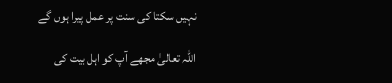نہیں سکتا کی سنت پر عمل پیرا ہوں گے

اللہ تعالیٰ مجھے آپ کو اہل بیت کی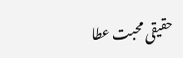حقیقی محبت عطا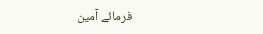فرمائے آمین